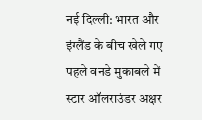नई दिल्ली: भारत और इंग्लैंड के बीच खेले गए पहले वनडे मुकाबले में स्टार ऑलराउंडर अक्षर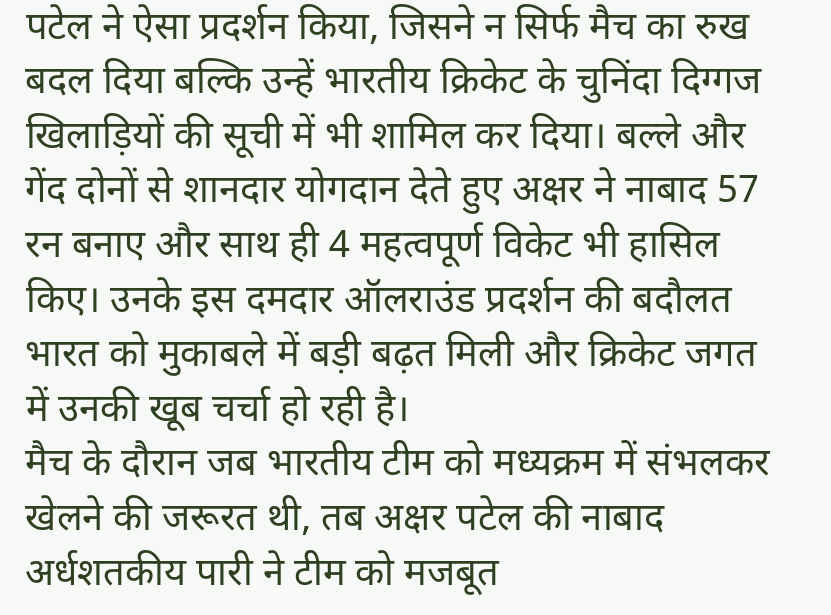पटेल ने ऐसा प्रदर्शन किया, जिसने न सिर्फ मैच का रुख बदल दिया बल्कि उन्हें भारतीय क्रिकेट के चुनिंदा दिग्गज खिलाड़ियों की सूची में भी शामिल कर दिया। बल्ले और गेंद दोनों से शानदार योगदान देते हुए अक्षर ने नाबाद 57 रन बनाए और साथ ही 4 महत्वपूर्ण विकेट भी हासिल किए। उनके इस दमदार ऑलराउंड प्रदर्शन की बदौलत भारत को मुकाबले में बड़ी बढ़त मिली और क्रिकेट जगत में उनकी खूब चर्चा हो रही है।
मैच के दौरान जब भारतीय टीम को मध्यक्रम में संभलकर खेलने की जरूरत थी, तब अक्षर पटेल की नाबाद अर्धशतकीय पारी ने टीम को मजबूत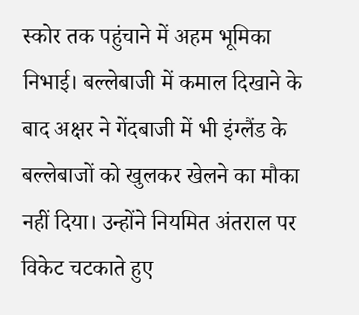स्कोर तक पहुंचाने में अहम भूमिका निभाई। बल्लेबाजी में कमाल दिखाने के बाद अक्षर ने गेंदबाजी में भी इंग्लैंड के बल्लेबाजों को खुलकर खेलने का मौका नहीं दिया। उन्होंने नियमित अंतराल पर विकेट चटकाते हुए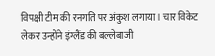विपक्षी टीम की रनगति पर अंकुश लगाया। चार विकेट लेकर उन्होंने इंग्लैंड की बल्लेबाजी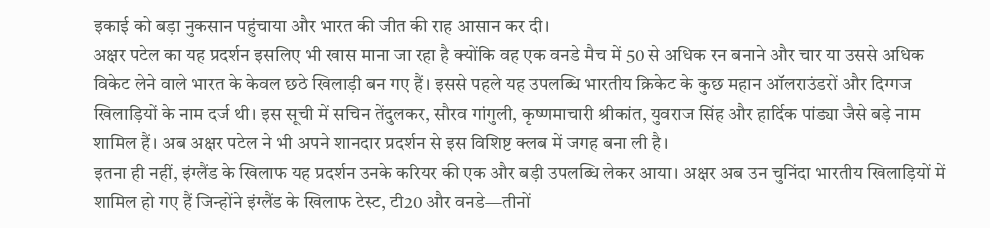इकाई को बड़ा नुकसान पहुंचाया और भारत की जीत की राह आसान कर दी।
अक्षर पटेल का यह प्रदर्शन इसलिए भी खास माना जा रहा है क्योंकि वह एक वनडे मैच में 50 से अधिक रन बनाने और चार या उससे अधिक विकेट लेने वाले भारत के केवल छठे खिलाड़ी बन गए हैं। इससे पहले यह उपलब्धि भारतीय क्रिकेट के कुछ महान ऑलराउंडरों और दिग्गज खिलाड़ियों के नाम दर्ज थी। इस सूची में सचिन तेंदुलकर, सौरव गांगुली, कृष्णमाचारी श्रीकांत, युवराज सिंह और हार्दिक पांड्या जैसे बड़े नाम शामिल हैं। अब अक्षर पटेल ने भी अपने शानदार प्रदर्शन से इस विशिष्ट क्लब में जगह बना ली है।
इतना ही नहीं, इंग्लैंड के खिलाफ यह प्रदर्शन उनके करियर की एक और बड़ी उपलब्धि लेकर आया। अक्षर अब उन चुनिंदा भारतीय खिलाड़ियों में शामिल हो गए हैं जिन्होंने इंग्लैंड के खिलाफ टेस्ट, टी20 और वनडे—तीनों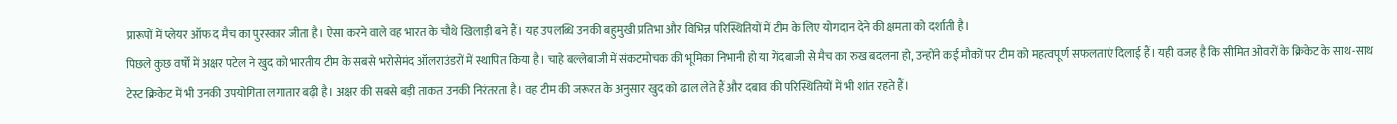प्रारूपों में प्लेयर ऑफ द मैच का पुरस्कार जीता है। ऐसा करने वाले वह भारत के चौथे खिलाड़ी बने हैं। यह उपलब्धि उनकी बहुमुखी प्रतिभा और विभिन्न परिस्थितियों में टीम के लिए योगदान देने की क्षमता को दर्शाती है।
पिछले कुछ वर्षों में अक्षर पटेल ने खुद को भारतीय टीम के सबसे भरोसेमंद ऑलराउंडरों में स्थापित किया है। चाहे बल्लेबाजी में संकटमोचक की भूमिका निभानी हो या गेंदबाजी से मैच का रुख बदलना हो, उन्होंने कई मौकों पर टीम को महत्वपूर्ण सफलताएं दिलाई हैं। यही वजह है कि सीमित ओवरों के क्रिकेट के साथ-साथ टेस्ट क्रिकेट में भी उनकी उपयोगिता लगातार बढ़ी है। अक्षर की सबसे बड़ी ताकत उनकी निरंतरता है। वह टीम की जरूरत के अनुसार खुद को ढाल लेते हैं और दबाव की परिस्थितियों में भी शांत रहते हैं।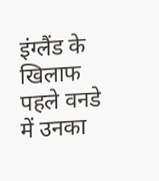इंग्लैंड के खिलाफ पहले वनडे में उनका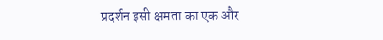प्रदर्शन इसी क्षमता का एक और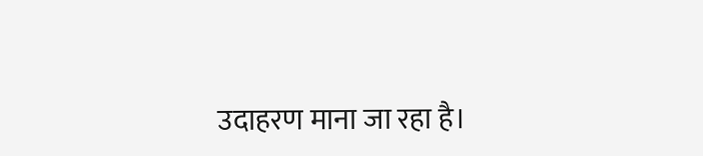उदाहरण माना जा रहा है।